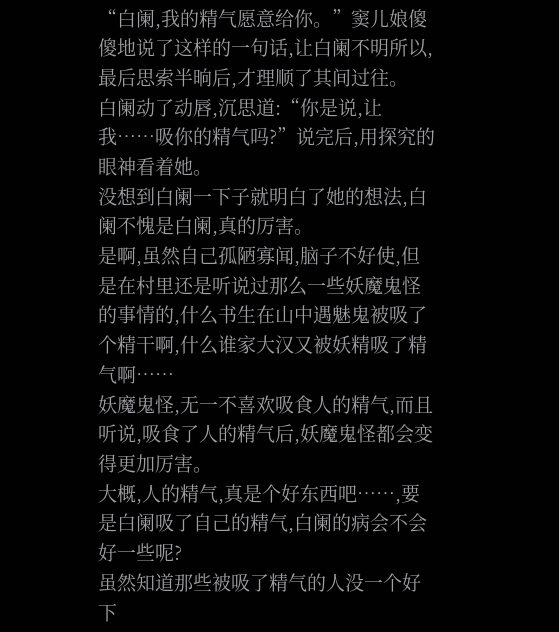“白阑,我的精气愿意给你。”窦儿娘傻傻地说了这样的一句话,让白阑不明所以,最后思索半晌后,才理顺了其间过往。
白阑动了动唇,沉思道:“你是说,让我……吸你的精气吗?”说完后,用探究的眼神看着她。
没想到白阑一下子就明白了她的想法,白阑不愧是白阑,真的厉害。
是啊,虽然自己孤陋寡闻,脑子不好使,但是在村里还是听说过那么一些妖魔鬼怪的事情的,什么书生在山中遇魅鬼被吸了个精干啊,什么谁家大汉又被妖精吸了精气啊……
妖魔鬼怪,无一不喜欢吸食人的精气,而且听说,吸食了人的精气后,妖魔鬼怪都会变得更加厉害。
大概,人的精气,真是个好东西吧……,要是白阑吸了自己的精气,白阑的病会不会好一些呢?
虽然知道那些被吸了精气的人没一个好下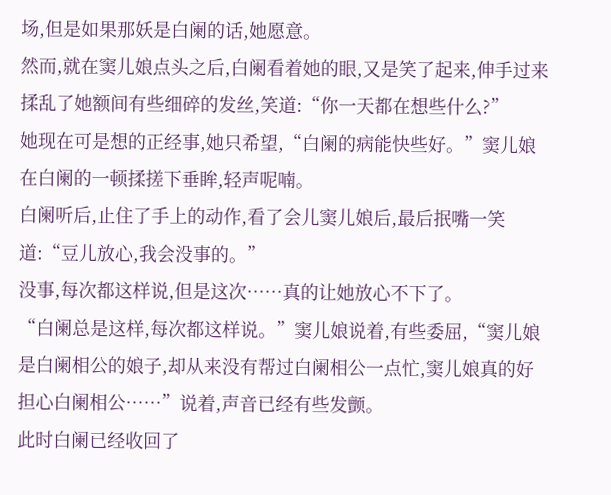场,但是如果那妖是白阑的话,她愿意。
然而,就在窦儿娘点头之后,白阑看着她的眼,又是笑了起来,伸手过来揉乱了她额间有些细碎的发丝,笑道:“你一天都在想些什么?”
她现在可是想的正经事,她只希望,“白阑的病能快些好。”窦儿娘在白阑的一顿揉搓下垂眸,轻声呢喃。
白阑听后,止住了手上的动作,看了会儿窦儿娘后,最后抿嘴一笑道:“豆儿放心,我会没事的。”
没事,每次都这样说,但是这次……真的让她放心不下了。
“白阑总是这样,每次都这样说。”窦儿娘说着,有些委屈,“窦儿娘是白阑相公的娘子,却从来没有帮过白阑相公一点忙,窦儿娘真的好担心白阑相公……”说着,声音已经有些发颤。
此时白阑已经收回了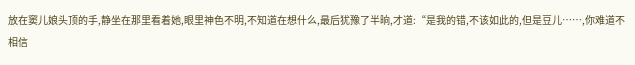放在窦儿娘头顶的手,静坐在那里看着她,眼里神色不明,不知道在想什么,最后犹豫了半晌,才道:“是我的错,不该如此的,但是豆儿……,你难道不相信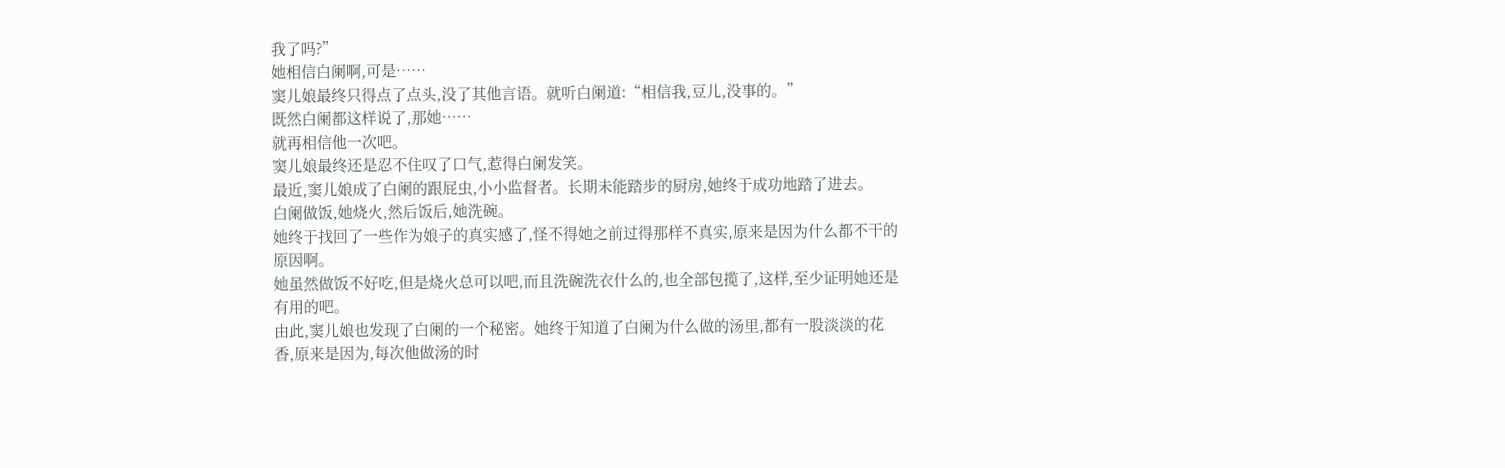我了吗?”
她相信白阑啊,可是……
窦儿娘最终只得点了点头,没了其他言语。就听白阑道:“相信我,豆儿,没事的。”
既然白阑都这样说了,那她……
就再相信他一次吧。
窦儿娘最终还是忍不住叹了口气,惹得白阑发笑。
最近,窦儿娘成了白阑的跟屁虫,小小监督者。长期未能踏步的厨房,她终于成功地踏了进去。
白阑做饭,她烧火,然后饭后,她洗碗。
她终于找回了一些作为娘子的真实感了,怪不得她之前过得那样不真实,原来是因为什么都不干的原因啊。
她虽然做饭不好吃,但是烧火总可以吧,而且洗碗洗衣什么的,也全部包揽了,这样,至少证明她还是有用的吧。
由此,窦儿娘也发现了白阑的一个秘密。她终于知道了白阑为什么做的汤里,都有一股淡淡的花香,原来是因为,每次他做汤的时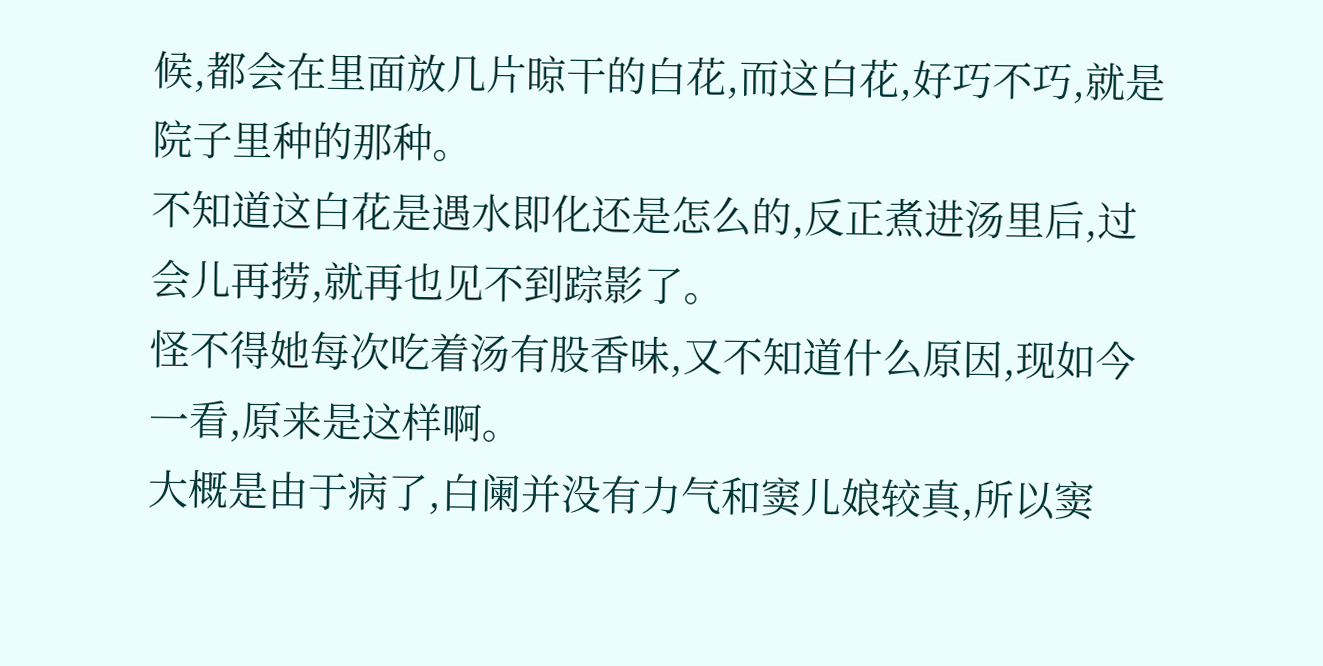候,都会在里面放几片晾干的白花,而这白花,好巧不巧,就是院子里种的那种。
不知道这白花是遇水即化还是怎么的,反正煮进汤里后,过会儿再捞,就再也见不到踪影了。
怪不得她每次吃着汤有股香味,又不知道什么原因,现如今一看,原来是这样啊。
大概是由于病了,白阑并没有力气和窦儿娘较真,所以窦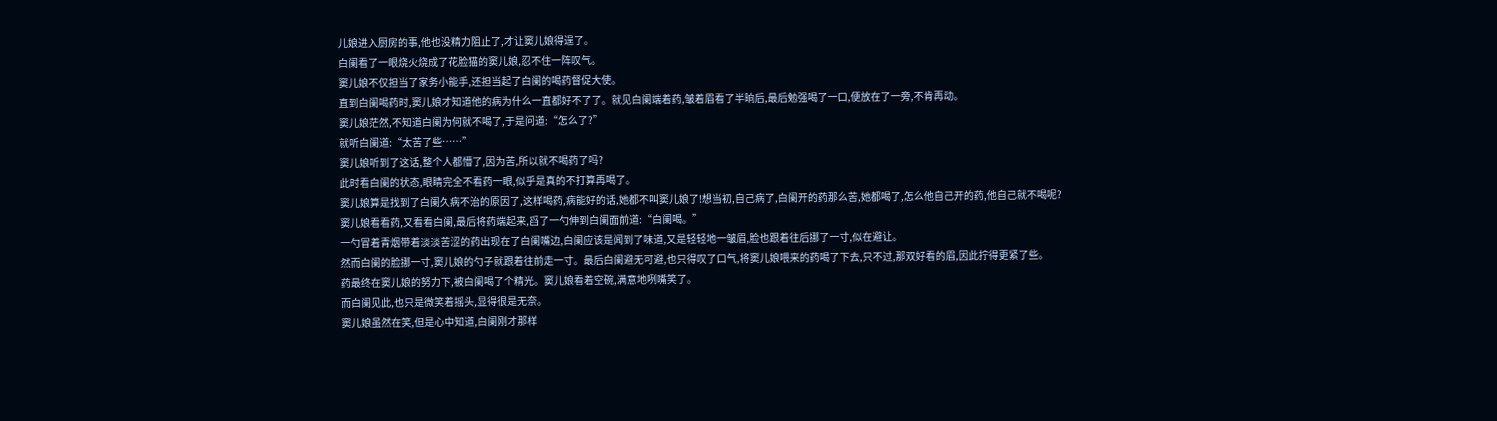儿娘进入厨房的事,他也没精力阻止了,才让窦儿娘得逞了。
白阑看了一眼烧火烧成了花脸猫的窦儿娘,忍不住一阵叹气。
窦儿娘不仅担当了家务小能手,还担当起了白阑的喝药督促大使。
直到白阑喝药时,窦儿娘才知道他的病为什么一直都好不了了。就见白阑端着药,皱着眉看了半晌后,最后勉强喝了一口,便放在了一旁,不肯再动。
窦儿娘茫然,不知道白阑为何就不喝了,于是问道:“怎么了?”
就听白阑道:“太苦了些……”
窦儿娘听到了这话,整个人都懵了,因为苦,所以就不喝药了吗?
此时看白阑的状态,眼睛完全不看药一眼,似乎是真的不打算再喝了。
窦儿娘算是找到了白阑久病不治的原因了,这样喝药,病能好的话,她都不叫窦儿娘了!想当初,自己病了,白阑开的药那么苦,她都喝了,怎么他自己开的药,他自己就不喝呢?
窦儿娘看看药,又看看白阑,最后将药端起来,舀了一勺伸到白阑面前道:“白阑喝。”
一勺冒着青烟带着淡淡苦涩的药出现在了白阑嘴边,白阑应该是闻到了味道,又是轻轻地一皱眉,脸也跟着往后挪了一寸,似在避让。
然而白阑的脸挪一寸,窦儿娘的勺子就跟着往前走一寸。最后白阑避无可避,也只得叹了口气,将窦儿娘喂来的药喝了下去,只不过,那双好看的眉,因此拧得更紧了些。
药最终在窦儿娘的努力下,被白阑喝了个精光。窦儿娘看着空碗,满意地咧嘴笑了。
而白阑见此,也只是微笑着摇头,显得很是无奈。
窦儿娘虽然在笑,但是心中知道,白阑刚才那样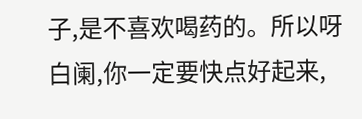子,是不喜欢喝药的。所以呀白阑,你一定要快点好起来,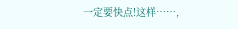一定要快点!这样……,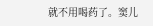就不用喝药了。窦儿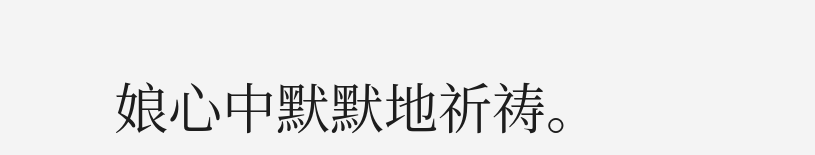娘心中默默地祈祷。